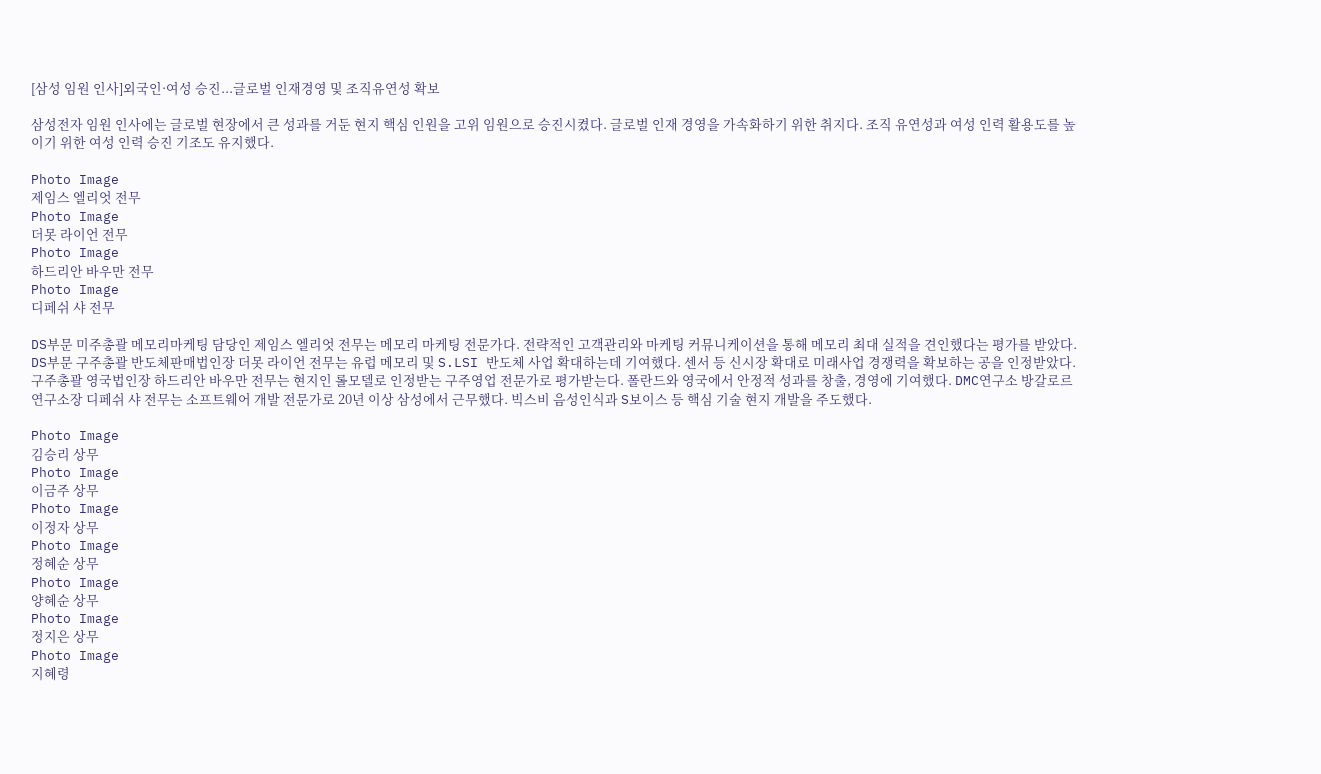[삼성 임원 인사]외국인·여성 승진...글로벌 인재경영 및 조직유연성 확보

삼성전자 임원 인사에는 글로벌 현장에서 큰 성과를 거둔 현지 핵심 인원을 고위 임원으로 승진시켰다. 글로벌 인재 경영을 가속화하기 위한 취지다. 조직 유연성과 여성 인력 활용도를 높이기 위한 여성 인력 승진 기조도 유지했다.

Photo Image
제임스 엘리엇 전무
Photo Image
더못 라이언 전무
Photo Image
하드리안 바우만 전무
Photo Image
디페쉬 샤 전무

DS부문 미주총괄 메모리마케팅 담당인 제임스 엘리엇 전무는 메모리 마케팅 전문가다. 전략적인 고객관리와 마케팅 커뮤니케이션을 통해 메모리 최대 실적을 견인했다는 평가를 받았다. DS부문 구주총괄 반도체판매법인장 더못 라이언 전무는 유럽 메모리 및 S.LSI 반도체 사업 확대하는데 기여했다. 센서 등 신시장 확대로 미래사업 경쟁력을 확보하는 공을 인정받았다. 구주총괄 영국법인장 하드리안 바우만 전무는 현지인 롤모델로 인정받는 구주영업 전문가로 평가받는다. 폴란드와 영국에서 안정적 성과를 창출, 경영에 기여했다. DMC연구소 방갈로르연구소장 디페쉬 샤 전무는 소프트웨어 개발 전문가로 20년 이상 삼성에서 근무했다. 빅스비 음성인식과 S보이스 등 핵심 기술 현지 개발을 주도했다.

Photo Image
김승리 상무
Photo Image
이금주 상무
Photo Image
이정자 상무
Photo Image
정혜순 상무
Photo Image
양혜순 상무
Photo Image
정지은 상무
Photo Image
지혜령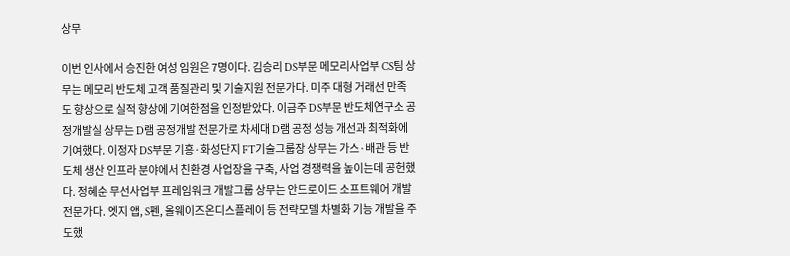상무

이번 인사에서 승진한 여성 임원은 7명이다. 김승리 DS부문 메모리사업부 CS팀 상무는 메모리 반도체 고객 품질관리 및 기술지원 전문가다. 미주 대형 거래선 만족도 향상으로 실적 향상에 기여한점을 인정받았다. 이금주 DS부문 반도체연구소 공정개발실 상무는 D램 공정개발 전문가로 차세대 D램 공정 성능 개선과 최적화에 기여했다. 이정자 DS부문 기흥·화성단지 FT기술그룹장 상무는 가스·배관 등 반도체 생산 인프라 분야에서 친환경 사업장을 구축, 사업 경쟁력을 높이는데 공헌했다. 정혜순 무선사업부 프레임워크 개발그룹 상무는 안드로이드 소프트웨어 개발 전문가다. 엣지 앱, S펜, 올웨이즈온디스플레이 등 전략모델 차별화 기능 개발을 주도했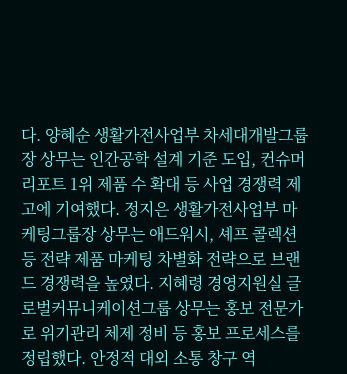다. 양혜순 생활가전사업부 차세대개발그룹장 상무는 인간공학 설계 기준 도입, 컨슈머리포트 1위 제품 수 확대 등 사업 경쟁력 제고에 기여했다. 정지은 생활가전사업부 마케팅그룹장 상무는 애드워시, 셰프 콜렉션 등 전략 제품 마케팅 차별화 전략으로 브랜드 경쟁력을 높였다. 지혜령 경영지원실 글로벌커뮤니케이션그룹 상무는 홍보 전문가로 위기관리 체제 정비 등 홍보 프로세스를 정립했다. 안정적 대외 소통 창구 역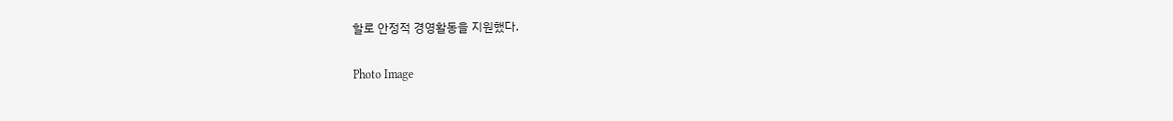할로 안정적 경영활동을 지원했다.

Photo Image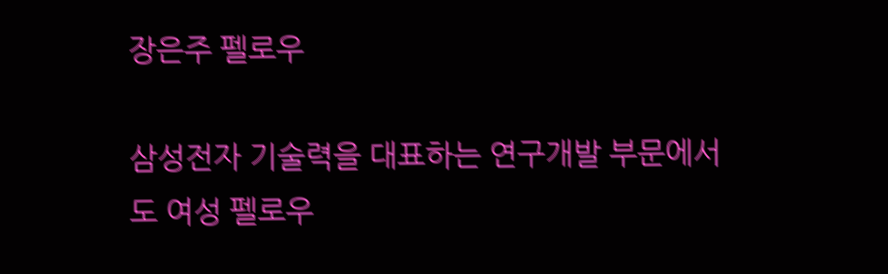장은주 펠로우

삼성전자 기술력을 대표하는 연구개발 부문에서도 여성 펠로우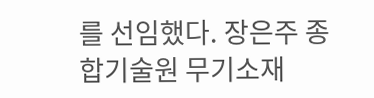를 선임했다. 장은주 종합기술원 무기소재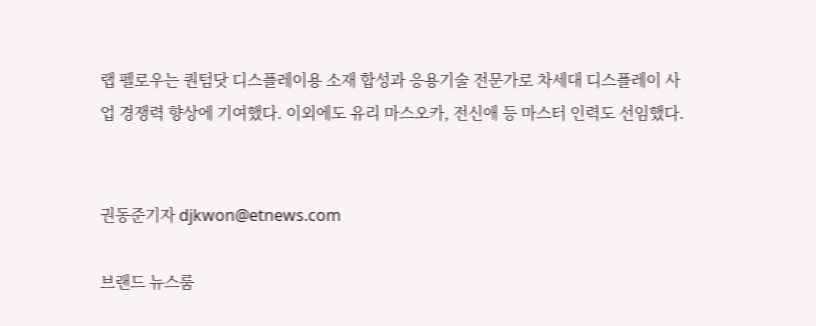랩 펠로우는 퀀텀닷 디스플레이용 소재 합성과 응용기술 전문가로 차세대 디스플레이 사업 경쟁력 향상에 기여했다. 이외에도 유리 마스오카, 전신애 등 마스터 인력도 선임했다.


권동준기자 djkwon@etnews.com

브랜드 뉴스룸